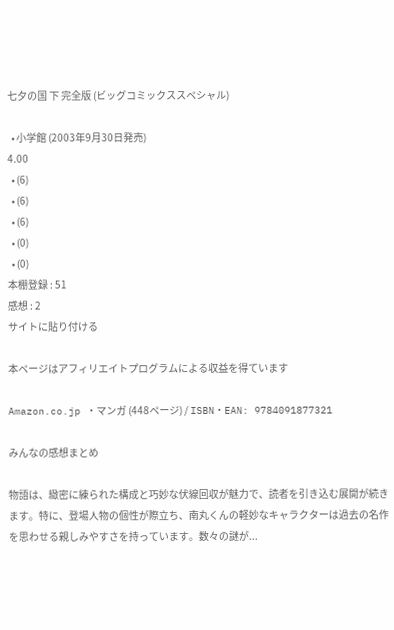七夕の国 下 完全版 (ビッグコミックススペシャル)

  • 小学館 (2003年9月30日発売)
4.00
  • (6)
  • (6)
  • (6)
  • (0)
  • (0)
本棚登録 : 51
感想 : 2
サイトに貼り付ける

本ページはアフィリエイトプログラムによる収益を得ています

Amazon.co.jp ・マンガ (448ページ) / ISBN・EAN: 9784091877321

みんなの感想まとめ

物語は、緻密に練られた構成と巧妙な伏線回収が魅力で、読者を引き込む展開が続きます。特に、登場人物の個性が際立ち、南丸くんの軽妙なキャラクターは過去の名作を思わせる親しみやすさを持っています。数々の謎が...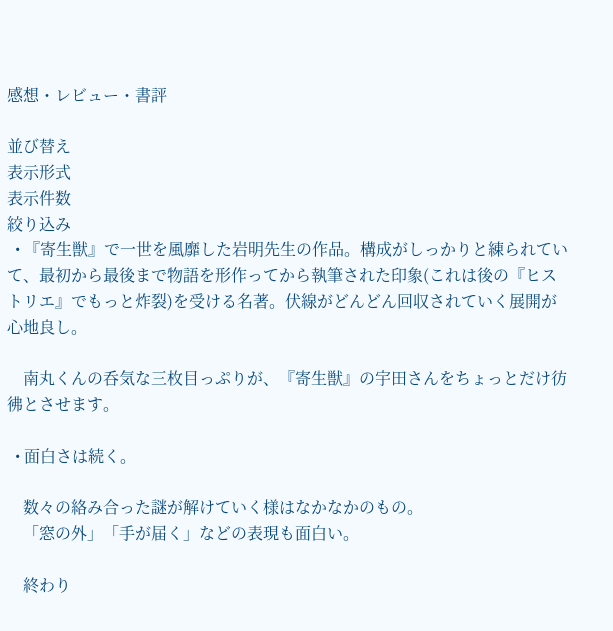感想・レビュー・書評

並び替え
表示形式
表示件数
絞り込み
  • 『寄生獣』で一世を風靡した岩明先生の作品。構成がしっかりと練られていて、最初から最後まで物語を形作ってから執筆された印象(これは後の『ヒストリエ』でもっと炸裂)を受ける名著。伏線がどんどん回収されていく展開が心地良し。

    南丸くんの呑気な三枚目っぷりが、『寄生獣』の宇田さんをちょっとだけ彷彿とさせます。

  • 面白さは続く。

    数々の絡み合った謎が解けていく様はなかなかのもの。
    「窓の外」「手が届く」などの表現も面白い。

    終わり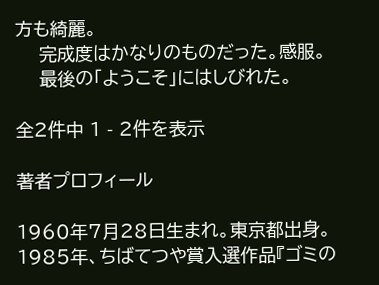方も綺麗。
    完成度はかなりのものだった。感服。
    最後の「ようこそ」にはしびれた。

全2件中 1 - 2件を表示

著者プロフィール

1960年7月28日生まれ。東京都出身。1985年、ちばてつや賞入選作品『ゴミの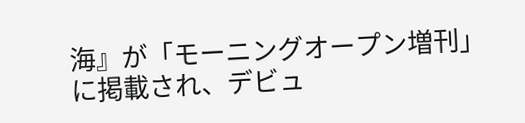海』が「モーニングオープン増刊」に掲載され、デビュ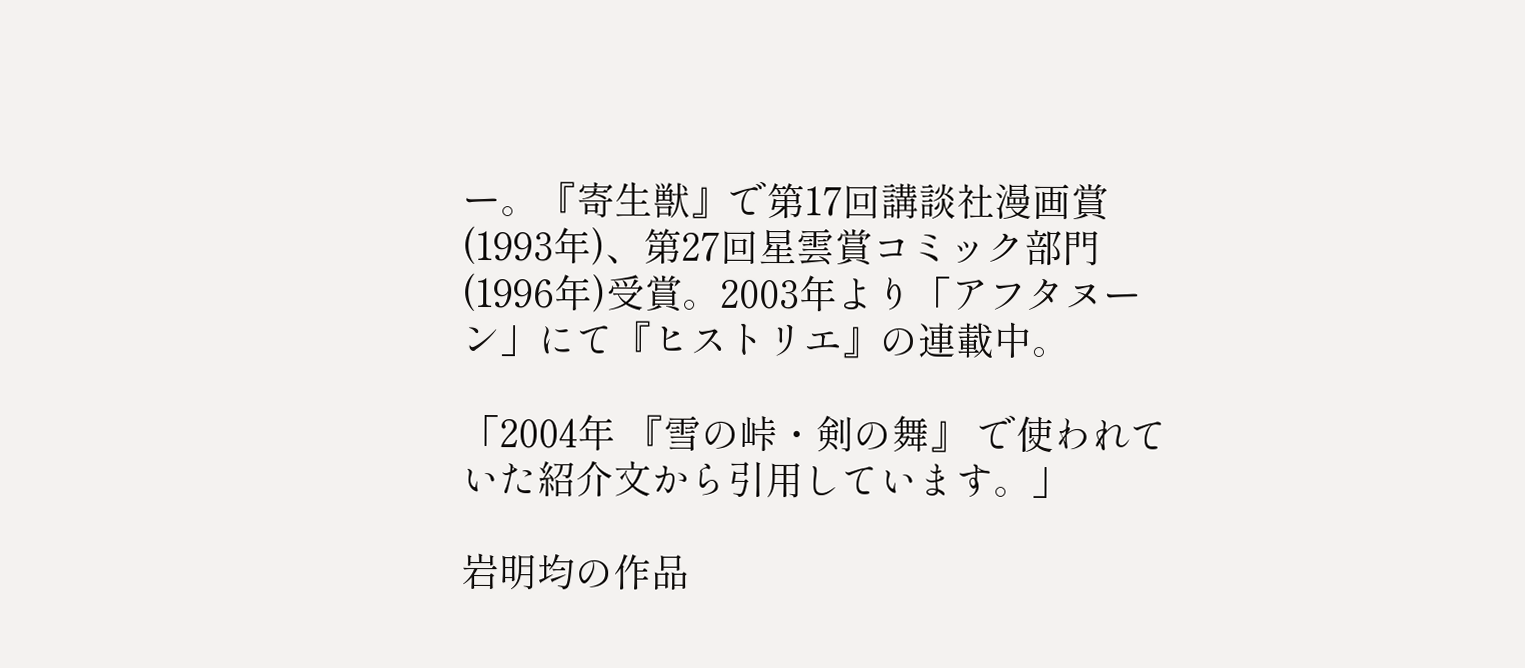ー。『寄生獣』で第17回講談社漫画賞(1993年)、第27回星雲賞コミック部門(1996年)受賞。2003年より「アフタヌーン」にて『ヒストリエ』の連載中。

「2004年 『雪の峠・剣の舞』 で使われていた紹介文から引用しています。」

岩明均の作品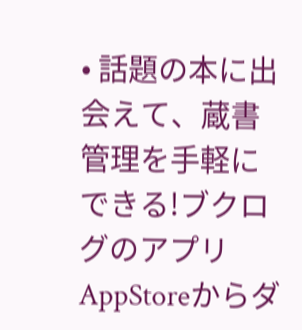• 話題の本に出会えて、蔵書管理を手軽にできる!ブクログのアプリ AppStoreからダ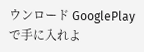ウンロード GooglePlayで手に入れよ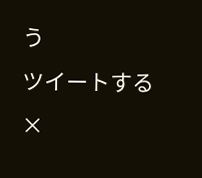う
ツイートする
×